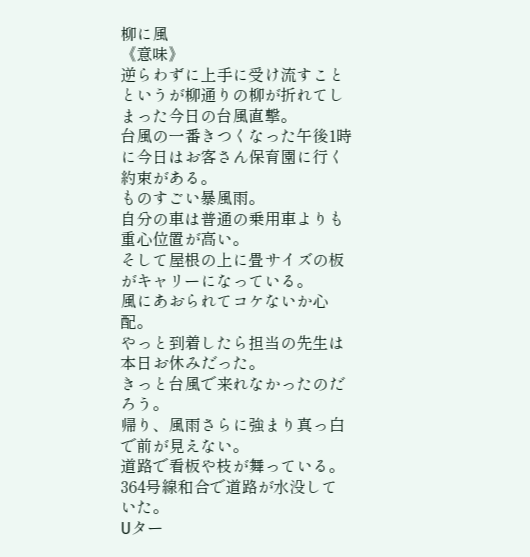柳に風
《意味》
逆らわずに上手に受け流すこと
というが柳通りの柳が折れてしまった今日の台風直撃。
台風の一番きつくなった午後1時に今日はお客さん保育園に行く約束がある。
ものすごい暴風雨。
自分の車は普通の乗用車よりも重心位置が高い。
そして屋根の上に畳サイズの板がキャリーになっている。
風にあおられてコケないか心配。
やっと到着したら担当の先生は本日お休みだった。
きっと台風で来れなかったのだろう。
帰り、風雨さらに強まり真っ白で前が見えない。
道路で看板や枝が舞っている。
364号線和合で道路が水没していた。
Uター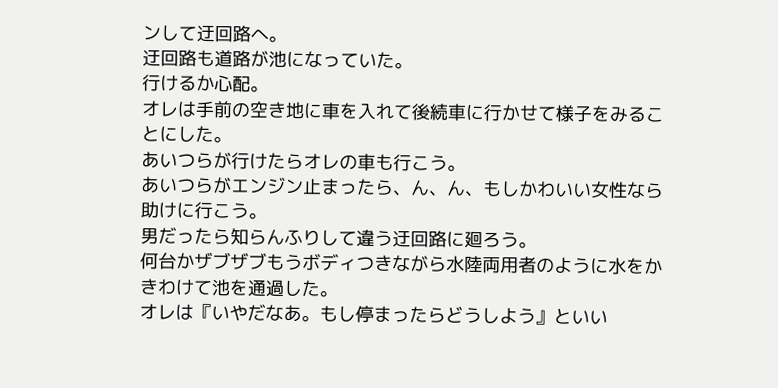ンして迂回路へ。
迂回路も道路が池になっていた。
行けるか心配。
オレは手前の空き地に車を入れて後続車に行かせて様子をみることにした。
あいつらが行けたらオレの車も行こう。
あいつらがエンジン止まったら、ん、ん、もしかわいい女性なら助けに行こう。
男だったら知らんふりして違う迂回路に廻ろう。
何台かザブザブもうボディつきながら水陸両用者のように水をかきわけて池を通過した。
オレは『いやだなあ。もし停まったらどうしよう』といい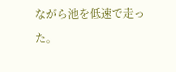ながら池を低速で走った。